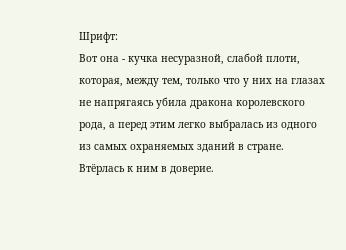Шрифт:
Вот она - кучка несуразной, слабой плоти, которая, между тем, только что у них на глазах не напрягаясь убила дракона королевского рода, а перед этим легко выбралась из одного из самых охраняемых зданий в стране. Втёрлась к ним в доверие.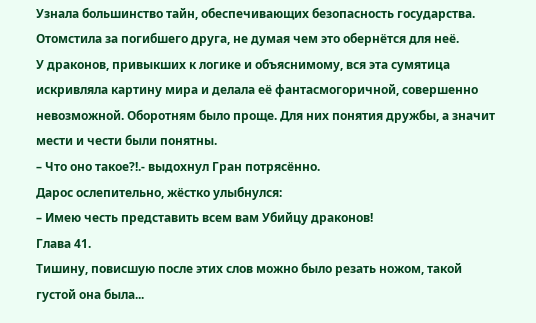Узнала большинство тайн, обеспечивающих безопасность государства. Отомстила за погибшего друга, не думая чем это обернётся для неё.
У драконов, привыкших к логике и объяснимому, вся эта сумятица искривляла картину мира и делала её фантасмогоричной, совершенно невозможной. Оборотням было проще. Для них понятия дружбы, а значит мести и чести были понятны.
– Что оно такое?!.- выдохнул Гран потрясённо.
Дарос ослепительно, жёстко улыбнулся:
– Имею честь представить всем вам Убийцу драконов!
Глава 41.
Тишину, повисшую после этих слов можно было резать ножом, такой густой она была...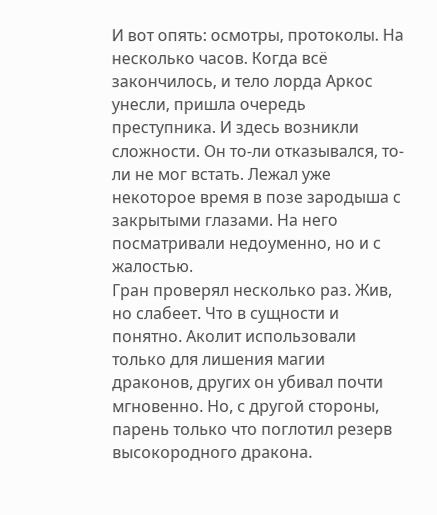И вот опять: осмотры, протоколы. На несколько часов. Когда всё закончилось, и тело лорда Аркос унесли, пришла очередь преступника. И здесь возникли сложности. Он то-ли отказывался, то-ли не мог встать. Лежал уже некоторое время в позе зародыша с закрытыми глазами. На него посматривали недоуменно, но и с жалостью.
Гран проверял несколько раз. Жив, но слабеет. Что в сущности и понятно. Аколит использовали только для лишения магии драконов, других он убивал почти мгновенно. Но, с другой стороны, парень только что поглотил резерв высокородного дракона.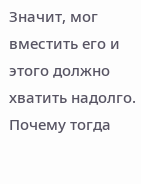Значит, мог вместить его и этого должно хватить надолго. Почему тогда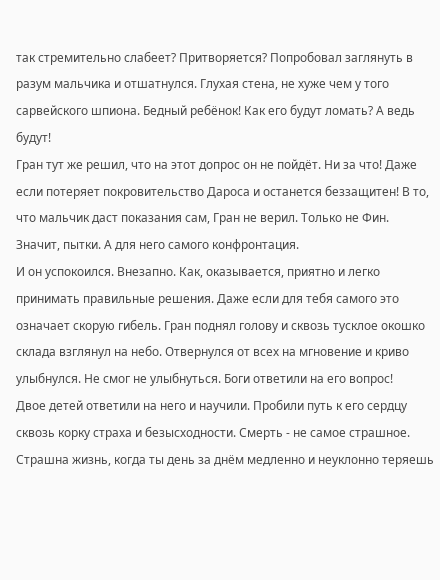так стремительно слабеет? Притворяется? Попробовал заглянуть в разум мальчика и отшатнулся. Глухая стена, не хуже чем у того сарвейского шпиона. Бедный ребёнок! Как его будут ломать? А ведь будут!
Гран тут же решил, что на этот допрос он не пойдёт. Ни за что! Даже если потеряет покровительство Дароса и останется беззащитен! В то, что мальчик даст показания сам, Гран не верил. Только не Фин. Значит, пытки. А для него самого конфронтация.
И он успокоился. Внезапно. Как, оказывается, приятно и легко принимать правильные решения. Даже если для тебя самого это означает скорую гибель. Гран поднял голову и сквозь тусклое окошко склада взглянул на небо. Отвернулся от всех на мгновение и криво улыбнулся. Не смог не улыбнуться. Боги ответили на его вопрос!
Двое детей ответили на него и научили. Пробили путь к его сердцу сквозь корку страха и безысходности. Смерть - не самое страшное. Страшна жизнь, когда ты день за днём медленно и неуклонно теряешь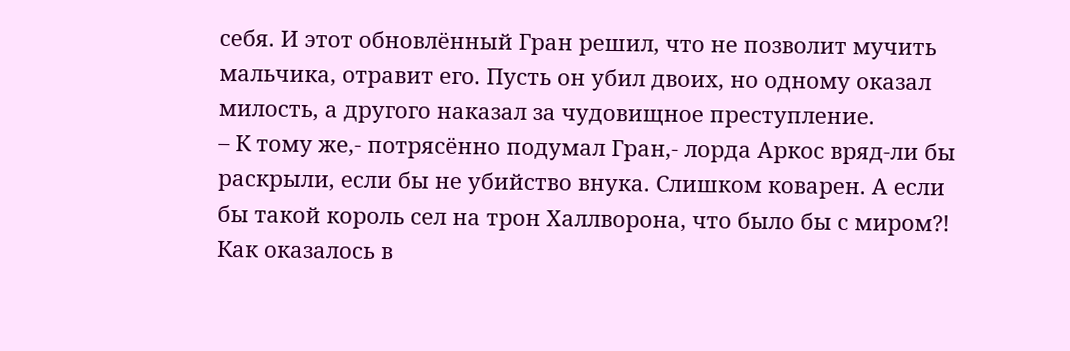себя. И этот обновлённый Гран решил, что не позволит мучить мальчика, отравит его. Пусть он убил двоих, но одному оказал милость, а другого наказал за чудовищное преступление.
– К тому же,- потрясённо подумал Гран,- лорда Аркос вряд-ли бы раскрыли, если бы не убийство внука. Слишком коварен. А если бы такой король сел на трон Халлворона, что было бы с миром?!
Как оказалось в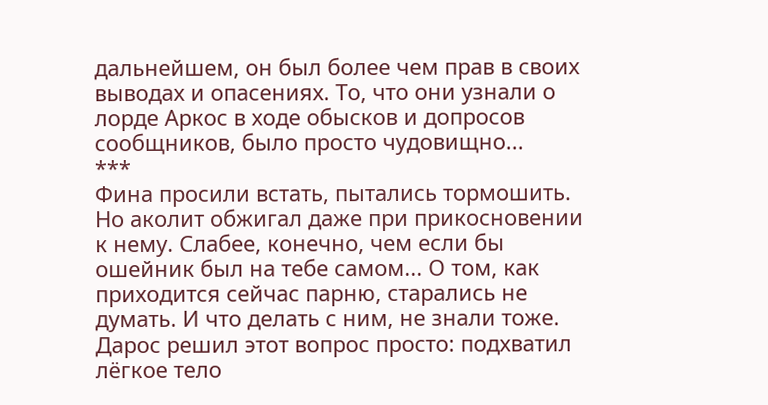дальнейшем, он был более чем прав в своих выводах и опасениях. То, что они узнали о лорде Аркос в ходе обысков и допросов сообщников, было просто чудовищно...
***
Фина просили встать, пытались тормошить. Но аколит обжигал даже при прикосновении к нему. Слабее, конечно, чем если бы ошейник был на тебе самом... О том, как приходится сейчас парню, старались не думать. И что делать с ним, не знали тоже.
Дарос решил этот вопрос просто: подхватил лёгкое тело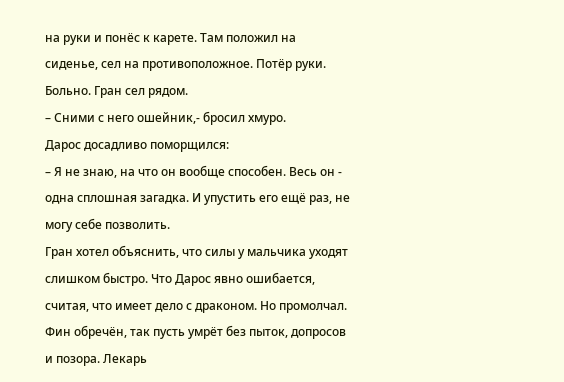на руки и понёс к карете. Там положил на сиденье, сел на противоположное. Потёр руки. Больно. Гран сел рядом.
– Сними с него ошейник,- бросил хмуро.
Дарос досадливо поморщился:
– Я не знаю, на что он вообще способен. Весь он - одна сплошная загадка. И упустить его ещё раз, не могу себе позволить.
Гран хотел объяснить, что силы у мальчика уходят слишком быстро. Что Дарос явно ошибается, считая, что имеет дело с драконом. Но промолчал. Фин обречён, так пусть умрёт без пыток, допросов и позора. Лекарь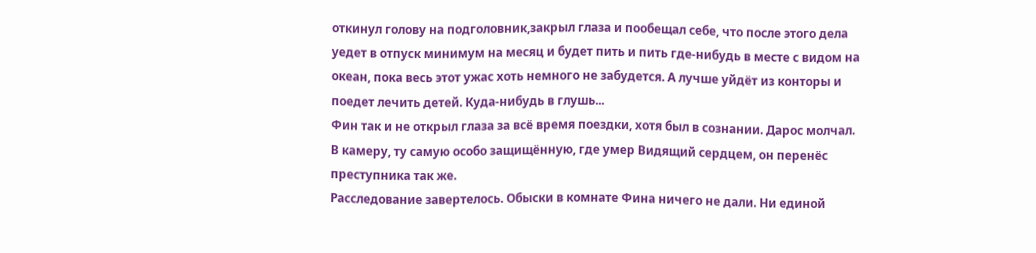откинул голову на подголовник,закрыл глаза и пообещал себе, что после этого дела уедет в отпуск минимум на месяц и будет пить и пить где-нибудь в месте с видом на океан, пока весь этот ужас хоть немного не забудется. А лучше уйдёт из конторы и поедет лечить детей. Куда-нибудь в глушь...
Фин так и не открыл глаза за всё время поездки, хотя был в сознании. Дарос молчал. В камеру, ту самую особо защищённую, где умер Видящий сердцем, он перенёс преступника так же.
Расследование завертелось. Обыски в комнате Фина ничего не дали. Ни единой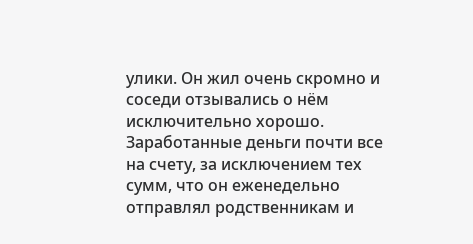улики. Он жил очень скромно и соседи отзывались о нём исключительно хорошо. Заработанные деньги почти все на счету, за исключением тех сумм, что он еженедельно отправлял родственникам и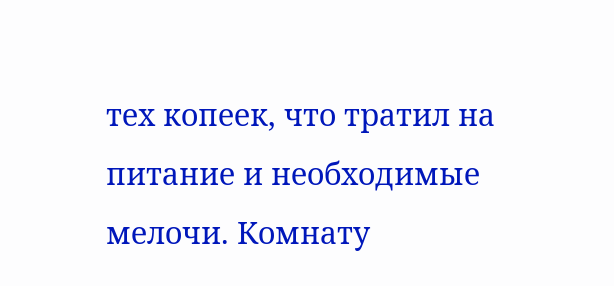тех копеек, что тратил на питание и необходимые мелочи. Комнату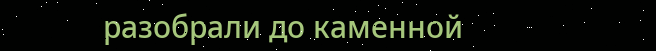разобрали до каменной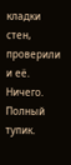кладки стен, проверили и её. Ничего. Полный тупик.